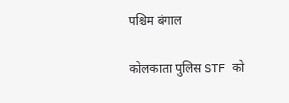पश्चिम बंगाल

कोलकाता पुलिस STF को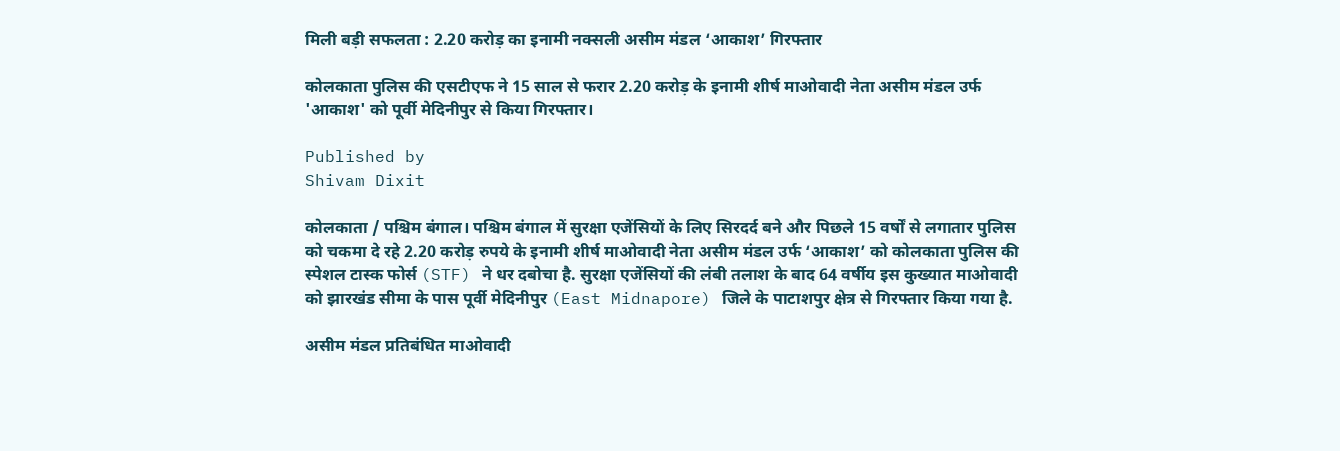मिली बड़ी सफलता : 2.20 करोड़ का इनामी नक्सली असीम मंडल ‘आकाश’ गिरफ्तार

कोलकाता पुलिस की एसटीएफ ने 15 साल से फरार 2.20 करोड़ के इनामी शीर्ष माओवादी नेता असीम मंडल उर्फ 'आकाश' को पूर्वी मेदिनीपुर से किया गिरफ्तार।

Published by
Shivam Dixit

कोलकाता / पश्चिम बंगाल। पश्चिम बंगाल में सुरक्षा एजेंसियों के लिए सिरदर्द बने और पिछले 15 वर्षों से लगातार पुलिस को चकमा दे रहे 2.20 करोड़ रुपये के इनामी शीर्ष माओवादी नेता असीम मंडल उर्फ ‘आकाश’ को कोलकाता पुलिस की स्पेशल टास्क फोर्स (STF) ने धर दबोचा है. सुरक्षा एजेंसियों की लंबी तलाश के बाद 64 वर्षीय इस कुख्यात माओवादी को झारखंड सीमा के पास पूर्वी मेदिनीपुर (East Midnapore) जिले के पाटाशपुर क्षेत्र से गिरफ्तार किया गया है.

असीम मंडल प्रतिबंधित माओवादी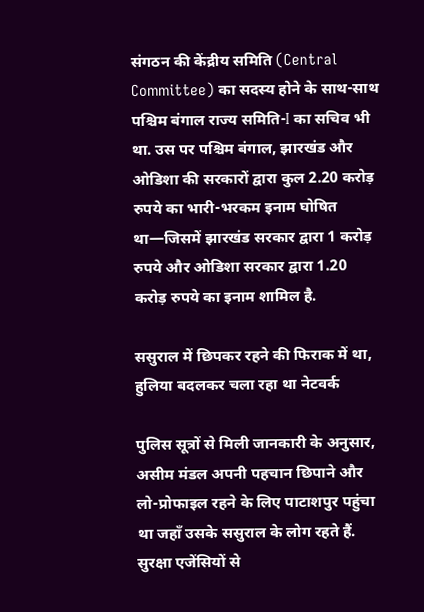संगठन की केंद्रीय समिति (Central Committee) का सदस्य होने के साथ-साथ पश्चिम बंगाल राज्य समिति-I का सचिव भी था. उस पर पश्चिम बंगाल, झारखंड और ओडिशा की सरकारों द्वारा कुल 2.20 करोड़ रुपये का भारी-भरकम इनाम घोषित था—जिसमें झारखंड सरकार द्वारा 1 करोड़ रुपये और ओडिशा सरकार द्वारा 1.20 करोड़ रुपये का इनाम शामिल है.

ससुराल में छिपकर रहने की फिराक में था, हुलिया बदलकर चला रहा था नेटवर्क

पुलिस सूत्रों से मिली जानकारी के अनुसार, असीम मंडल अपनी पहचान छिपाने और लो-प्रोफाइल रहने के लिए पाटाशपुर पहुंचा था जहाँ उसके ससुराल के लोग रहते हैं. सुरक्षा एजेंसियों से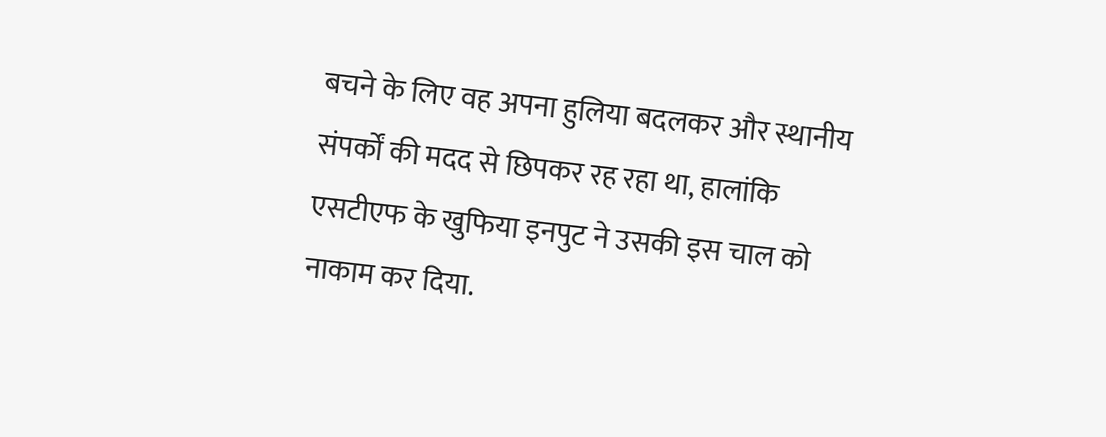बचने के लिए वह अपना हुलिया बदलकर और स्थानीय संपर्कों की मदद से छिपकर रह रहा था, हालांकि एसटीएफ के खुफिया इनपुट ने उसकी इस चाल को नाकाम कर दिया.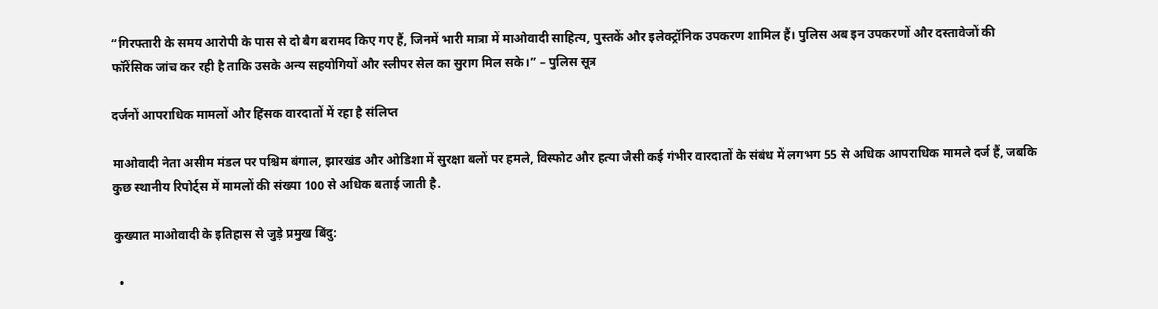“गिरफ्तारी के समय आरोपी के पास से दो बैग बरामद किए गए हैं, जिनमें भारी मात्रा में माओवादी साहित्य, पुस्तकें और इलेक्ट्रॉनिक उपकरण शामिल हैं। पुलिस अब इन उपकरणों और दस्तावेजों की फॉरेंसिक जांच कर रही है ताकि उसके अन्य सहयोगियों और स्लीपर सेल का सुराग मिल सके।” – पुलिस सूत्र

दर्जनों आपराधिक मामलों और हिंसक वारदातों में रहा है संलिप्त

माओवादी नेता असीम मंडल पर पश्चिम बंगाल, झारखंड और ओडिशा में सुरक्षा बलों पर हमले, विस्फोट और हत्या जैसी कई गंभीर वारदातों के संबंध में लगभग 55 से अधिक आपराधिक मामले दर्ज हैं, जबकि कुछ स्थानीय रिपोर्ट्स में मामलों की संख्या 100 से अधिक बताई जाती है.

कुख्यात माओवादी के इतिहास से जुड़े प्रमुख बिंदु:

  •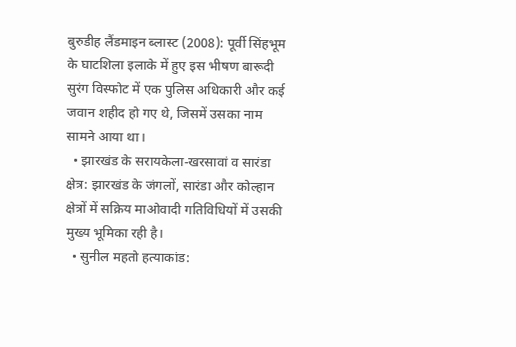बुरुडीह लैंडमाइन ब्लास्ट (2008): पूर्वी सिंहभूम के घाटशिला इलाके में हुए इस भीषण बारूदी सुरंग विस्फोट में एक पुलिस अधिकारी और कई जवान शहीद हो गए थे, जिसमें उसका नाम सामने आया था।
  • झारखंड के सरायकेला-खरसावां व सारंडा क्षेत्र: झारखंड के जंगलों, सारंडा और कोल्हान क्षेत्रों में सक्रिय माओवादी गतिविधियों में उसकी मुख्य भूमिका रही है।
  • सुनील महतो हत्याकांड: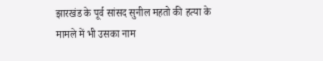झारखंड के पूर्व सांसद सुनील महतो की हत्या के मामले में भी उसका नाम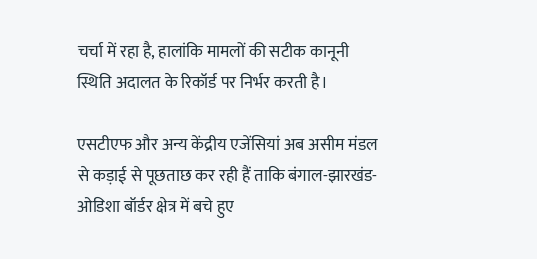चर्चा में रहा है, हालांकि मामलों की सटीक कानूनी स्थिति अदालत के रिकॉर्ड पर निर्भर करती है।

एसटीएफ और अन्य केंद्रीय एजेंसियां अब असीम मंडल से कड़ाई से पूछताछ कर रही हैं ताकि बंगाल-झारखंड-ओडिशा बॉर्डर क्षेत्र में बचे हुए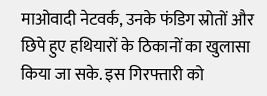माओवादी नेटवर्क, उनके फंडिग स्रोतों और छिपे हुए हथियारों के ठिकानों का खुलासा किया जा सके. इस गिरफ्तारी को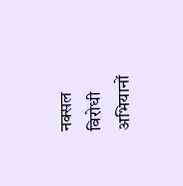नक्सल विरोधी अभियानों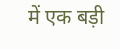में एक बड़ी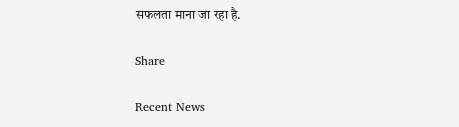सफलता माना जा रहा है.

Share

Recent News